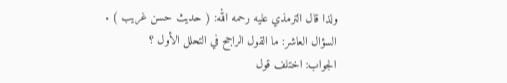ولذا قال الترمذي عليه رحمه الله: ( حديث حسن غريب ) .
السؤال العاشر: ما القول الراجح في التحلل الأول ؟
الجواب: اختلف قول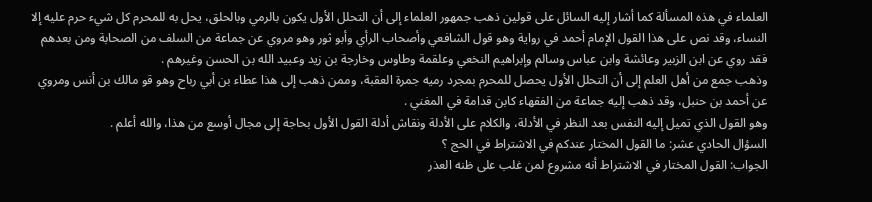العلماء في هذه المسألة كما أشار إليه السائل على قولين ذهب جمهور العلماء إلى أن التحلل الأول يكون بالرمي وبالحلق، يحل به للمحرم كل شيء حرم عليه إلا النساء، وقد نص على هذا القول الإمام أحمد في رواية وهو قول الشافعي وأصحاب الرأي وأبو ثور وهو مروي عن جماعة من السلف من الصحابة ومن بعدهم فقد روي عن ابن الزبير وعائشة وابن عباس وسالم وإبراهيم النخعي وعلقمة وطاوس وخارجة بن زيد وعبيد الله بن الحسن وغيرهم .
وذهب جمع من أهل العلم إلى أن التحلل الأول يحصل للمحرم بمجرد رميه جمرة العقبة، وممن ذهب إلى هذا عطاء بن أبي رباح وهو قو مالك بن أنس ومروي عن أحمد بن حنبل، وقد ذهب إليه جماعة من الفقهاء كابن قدامة في المغني .
وهو القول الذي تميل إليه النفس بعد النظر في الأدلة، والكلام على الأدلة ونقاش أدلة القول الأول بحاجة إلى مجال أوسع من هذا، والله أعلم .
السؤال الحادي عشر: ما القول المختار عندكم في الاشتراط في الحج ؟
الجواب: القول المختار في الاشتراط أنه مشروع لمن غلب على ظنه العذر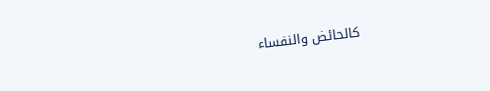كالحائض والنفساء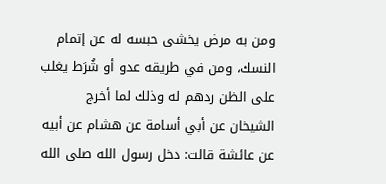ومن به مرض يخشى حبسه له عن إتمام النسك، ومن في طريقه عدو أو شُرَط يغلب على الظن ردهم له وذلك لما أخرج الشيخان عن أبي أسامة عن هشام عن أبيه عن عائشة قالت: دخل رسول الله صلى الله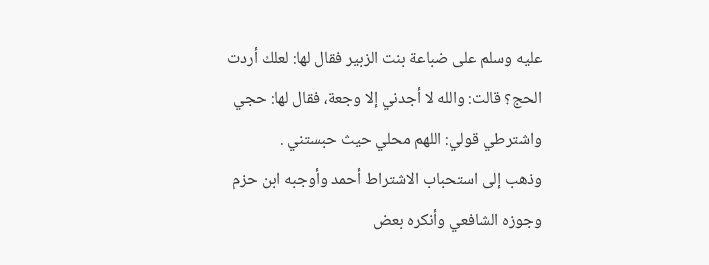عليه وسلم على ضباعة بنت الزبير فقال لها: لعلك أردت الحج؟ قالت: والله لا أجدني إلا وجعة، فقال لها: حجي واشترطي قولي: اللهم محلي حيث حبستني .
وذهب إلى استحباب الاشتراط أحمد وأوجبه ابن حزم وجوزه الشافعي وأنكره بعض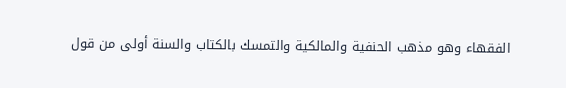الفقهاء وهو مذهب الحنفية والمالكية والتمسك بالكتاب والسنة أولى من قول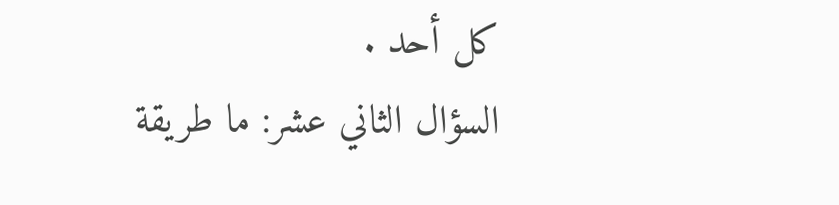كل أحد .
السؤال الثاني عشر: ما طريقة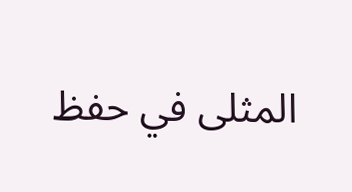المثلى في حفظ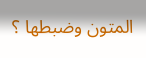المتون وضبطها ؟